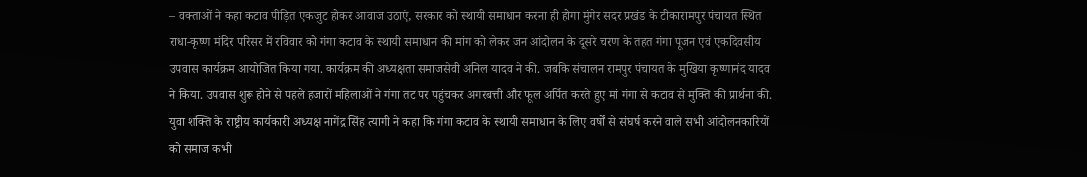– वक्ताओं ने कहा कटाव पीड़ित एकजुट होकर आवाज उठाएं, सरकार को स्थायी समाधान करना ही होगा मुंगेर सदर प्रखंड के टीकारामपुर पंचायत स्थित राधा-कृष्ण मंदिर परिसर में रविवार को गंगा कटाव के स्थायी समाधान की मांग को लेकर जन आंदोलन के दूसरे चरण के तहत गंगा पूजन एवं एकदिवसीय उपवास कार्यक्रम आयोजित किया गया. कार्यक्रम की अध्यक्षता समाजसेवी अनिल यादव ने की. जबकि संचालन रामपुर पंचायत के मुखिया कृष्णानंद यादव ने किया. उपवास शुरू होने से पहले हजारों महिलाओं ने गंगा तट पर पहुंचकर अगरबत्ती और फूल अर्पित करते हुए मां गंगा से कटाव से मुक्ति की प्रार्थना की. युवा शक्ति के राष्ट्रीय कार्यकारी अध्यक्ष नागेंद्र सिंह त्यागी ने कहा कि गंगा कटाव के स्थायी समाधान के लिए वर्षों से संघर्ष करने वाले सभी आंदोलनकारियों को समाज कभी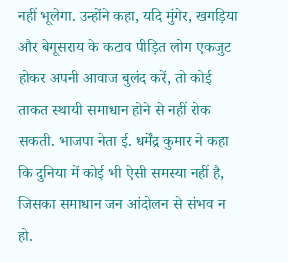नहीं भूलेगा. उन्होंने कहा, यदि मुंगेर, खगड़िया और बेगूसराय के कटाव पीड़ित लोग एकजुट होकर अपनी आवाज बुलंद करें, तो कोई ताकत स्थायी समाधान होने से नहीं रोक सकती. भाजपा नेता ई. धर्मेंद्र कुमार ने कहा कि दुनिया में कोई भी ऐसी समस्या नहीं है, जिसका समाधान जन आंदोलन से संभव न हो.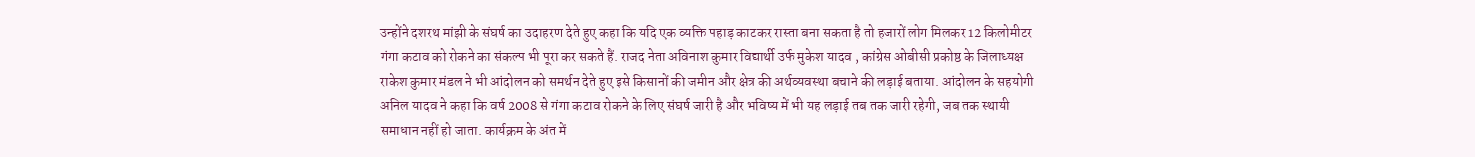उन्होंने दशरथ मांझी के संघर्ष का उदाहरण देते हुए कहा कि यदि एक व्यक्ति पहाड़ काटकर रास्ता बना सकता है तो हजारों लोग मिलकर 12 किलोमीटर गंगा कटाव को रोकने का संकल्प भी पूरा कर सकते हैं. राजद नेता अविनाश कुमार विद्यार्थी उर्फ मुकेश यादव , कांग्रेस ओबीसी प्रकोष्ठ के जिलाध्यक्ष राकेश कुमार मंडल ने भी आंदोलन को समर्थन देते हुए इसे किसानों की जमीन और क्षेत्र की अर्थव्यवस्था बचाने की लड़ाई बताया. आंदोलन के सहयोगी अनिल यादव ने कहा कि वर्ष 2008 से गंगा कटाव रोकने के लिए संघर्ष जारी है और भविष्य में भी यह लड़ाई तब तक जारी रहेगी, जब तक स्थायी समाधान नहीं हो जाता. कार्यक्रम के अंत में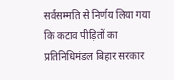सर्वसम्मति से निर्णय लिया गया कि कटाव पीड़ितों का प्रतिनिधिमंडल बिहार सरकार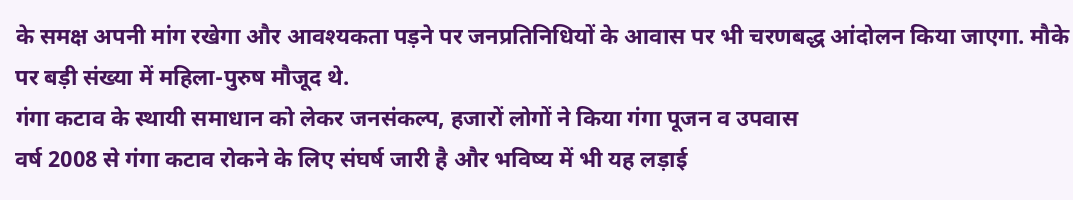के समक्ष अपनी मांग रखेगा और आवश्यकता पड़ने पर जनप्रतिनिधियों के आवास पर भी चरणबद्ध आंदोलन किया जाएगा. मौके पर बड़ी संख्या में महिला-पुरुष मौजूद थे.
गंगा कटाव के स्थायी समाधान को लेकर जनसंकल्प, हजारों लोगों ने किया गंगा पूजन व उपवास
वर्ष 2008 से गंगा कटाव रोकने के लिए संघर्ष जारी है और भविष्य में भी यह लड़ाई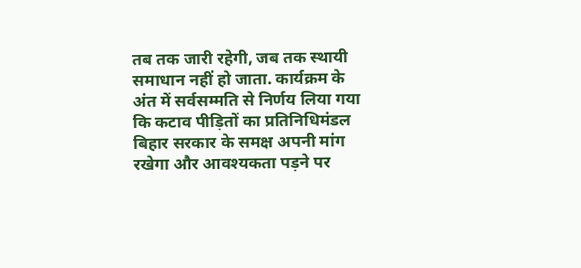तब तक जारी रहेगी, जब तक स्थायी समाधान नहीं हो जाता. कार्यक्रम के अंत में सर्वसम्मति से निर्णय लिया गया कि कटाव पीड़ितों का प्रतिनिधिमंडल बिहार सरकार के समक्ष अपनी मांग रखेगा और आवश्यकता पड़ने पर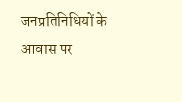जनप्रतिनिधियों के आवास पर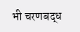भी चरणबद्ध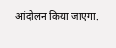आंदोलन किया जाएगा.